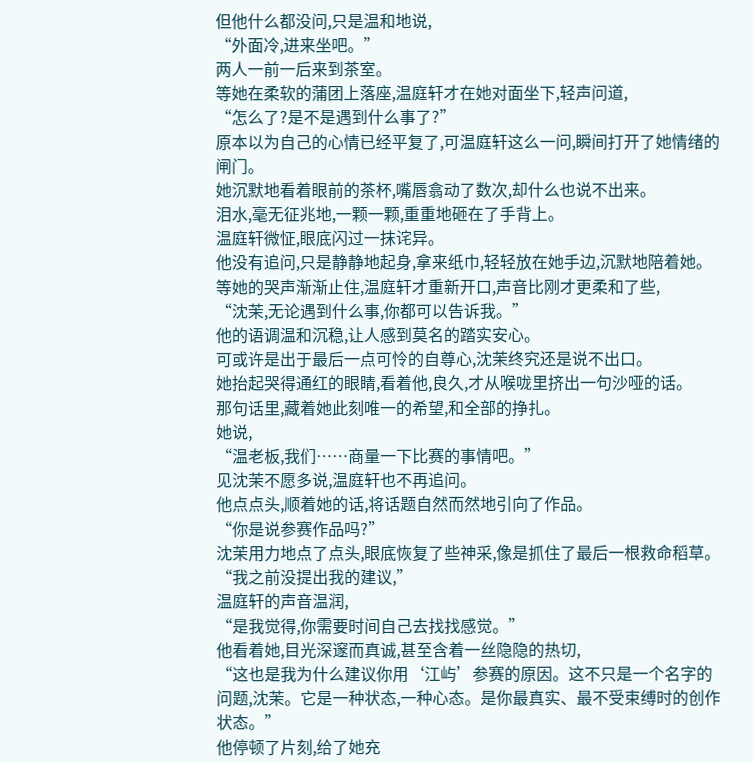但他什么都没问,只是温和地说,
“外面冷,进来坐吧。”
两人一前一后来到茶室。
等她在柔软的蒲团上落座,温庭轩才在她对面坐下,轻声问道,
“怎么了?是不是遇到什么事了?”
原本以为自己的心情已经平复了,可温庭轩这么一问,瞬间打开了她情绪的闸门。
她沉默地看着眼前的茶杯,嘴唇翕动了数次,却什么也说不出来。
泪水,毫无征兆地,一颗一颗,重重地砸在了手背上。
温庭轩微怔,眼底闪过一抹诧异。
他没有追问,只是静静地起身,拿来纸巾,轻轻放在她手边,沉默地陪着她。
等她的哭声渐渐止住,温庭轩才重新开口,声音比刚才更柔和了些,
“沈茉,无论遇到什么事,你都可以告诉我。”
他的语调温和沉稳,让人感到莫名的踏实安心。
可或许是出于最后一点可怜的自尊心,沈茉终究还是说不出口。
她抬起哭得通红的眼睛,看着他,良久,才从喉咙里挤出一句沙哑的话。
那句话里,藏着她此刻唯一的希望,和全部的挣扎。
她说,
“温老板,我们……商量一下比赛的事情吧。”
见沈茉不愿多说,温庭轩也不再追问。
他点点头,顺着她的话,将话题自然而然地引向了作品。
“你是说参赛作品吗?”
沈茉用力地点了点头,眼底恢复了些神采,像是抓住了最后一根救命稻草。
“我之前没提出我的建议,”
温庭轩的声音温润,
“是我觉得,你需要时间自己去找找感觉。”
他看着她,目光深邃而真诚,甚至含着一丝隐隐的热切,
“这也是我为什么建议你用‘江屿’参赛的原因。这不只是一个名字的问题,沈茉。它是一种状态,一种心态。是你最真实、最不受束缚时的创作状态。”
他停顿了片刻,给了她充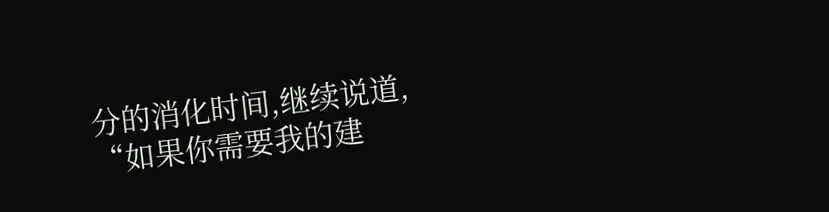分的消化时间,继续说道,
“如果你需要我的建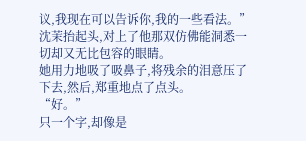议,我现在可以告诉你,我的一些看法。”
沈茉抬起头,对上了他那双仿佛能洞悉一切却又无比包容的眼睛。
她用力地吸了吸鼻子,将残余的泪意压了下去,然后,郑重地点了点头。
“好。”
只一个字,却像是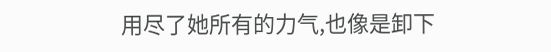用尽了她所有的力气,也像是卸下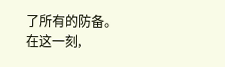了所有的防备。
在这一刻,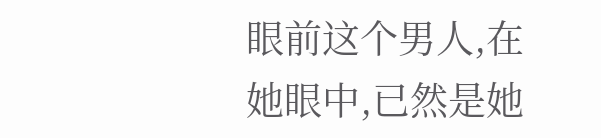眼前这个男人,在她眼中,已然是她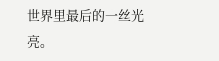世界里最后的一丝光亮。